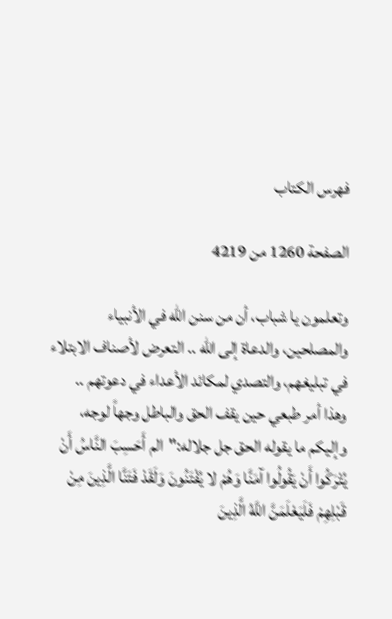فهرس الكتاب

الصفحة 1260 من 4219

وتعلمون يا شباب، أن من سنن الله في الأنبياء والمصلحين، والدعاة إلى الله .. التعرض لأصناف الابتلاء في تبليغهم، والتصدي لمكائد الأعداء في دعوتهم .. وهذا أمر طبعي حين يقف الحق والباطل وجهاً لوجه، وإليكم ما يقوله الحق جل جلاله:"الم أَحَسِبَ النَّاسُ أَنْ يُتْرَكُوا أَنْ يَقُولُوا آمَنَّا وَهُمْ لا يُفْتَنُونَ وَلَقَدْ فَتَنَّا الَّذِينَ مِنْ قَبْلِهِمْ فَلَيَعْلَمَنَّ اللَّهُ الَّذِينَ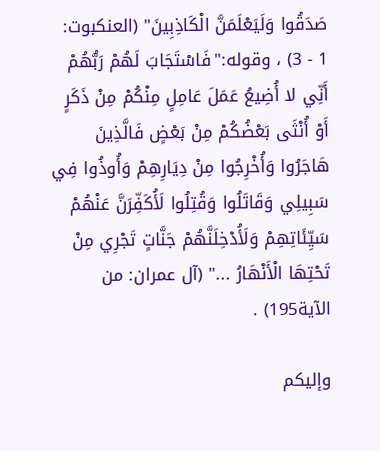صَدَقُوا وَلَيَعْلَمَنَّ الْكَاذِبِينَ" (العنكبوت: 1 - 3) ، وقوله:"فَاسْتَجَابَ لَهُمْ رَبُّهُمْ أَنِّي لا أُضِيعُ عَمَلَ عَامِلٍ مِنْكُمْ مِنْ ذَكَرٍ أَوْ أُنْثَى بَعْضُكُمْ مِنْ بَعْضٍ فَالَّذِينَ هَاجَرُوا وَأُخْرِجُوا مِنْ دِيَارِهِمْ وَأُوذُوا فِي سَبِيلِي وَقَاتَلُوا وَقُتِلُوا لَأُكَفِّرَنَّ عَنْهُمْ سَيِّئَاتِهِمْ وَلَأُدْخِلَنَّهُمْ جَنَّاتٍ تَجْرِي مِنْ تَحْتِهَا الْأَنْهَارُ ..." (آل عمران: من الآية195) .

وإليكم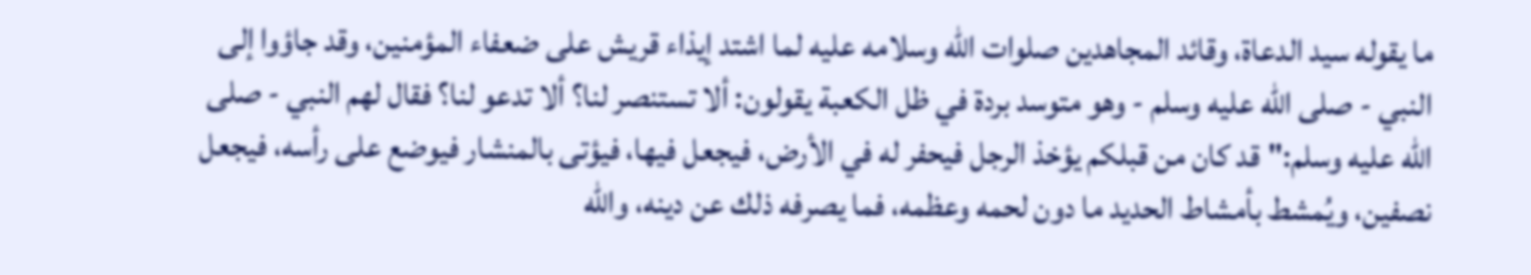ما يقوله سيد الدعاة، وقائد المجاهدين صلوات الله وسلامه عليه لما اشتد إيذاء قريش على ضعفاء المؤمنين، وقد جاؤوا إلى النبي - صلى الله عليه وسلم - وهو متوسد بردة في ظل الكعبة يقولون: ألا تستنصر لنا؟ ألا تدعو لنا؟ فقال لهم النبي - صلى الله عليه وسلم:"قد كان من قبلكم يؤخذ الرجل فيحفر له في الأرض، فيجعل فيها، فيؤتى بالمنشار فيوضع على رأسه، فيجعل نصفين، ويُمشط بأمشاط الحديد ما دون لحمه وعظمه، فما يصرفه ذلك عن دينه، والله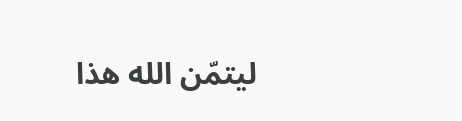ليتمّن الله هذا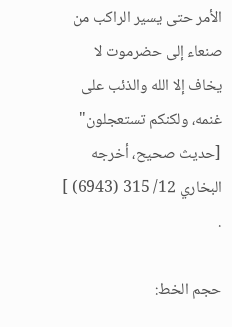الأمر حتى يسير الراكب من صنعاء إلى حضرموت لا يخاف إلا الله والذئب على غنمه، ولكنكم تستعجلون" [حديث صحيح، أخرجه البخاري 12/ 315 (6943) ] .

حجم الخط: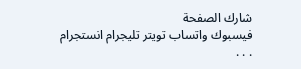شارك الصفحة
فيسبوك واتساب تويتر تليجرام انستجرام
. . .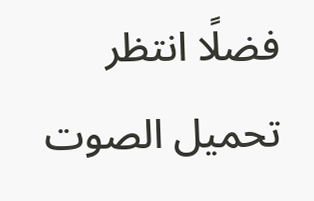فضلًا انتظر تحميل الصوت